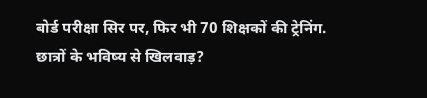बोर्ड परीक्षा सिर पर, फिर भी 70 शिक्षकों की ट्रेनिंग. छात्रों के भविष्य से खिलवाड़?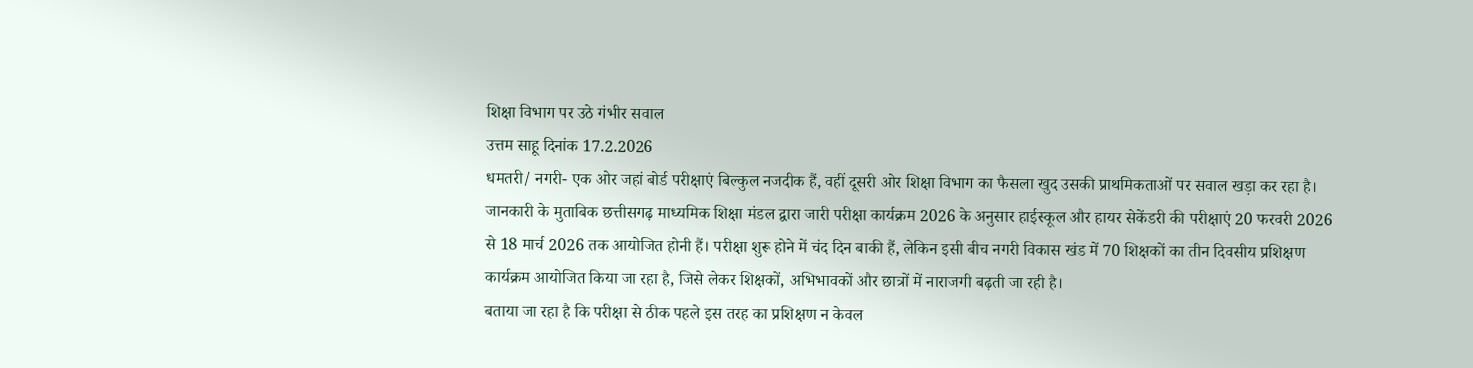शिक्षा विभाग पर उठे गंभीर सवाल
उत्तम साहू दिनांक 17.2.2026
धमतरी/ नगरी- एक ओर जहां बोर्ड परीक्षाएं बिल्कुल नजदीक हैं, वहीं दूसरी ओर शिक्षा विभाग का फैसला खुद उसकी प्राथमिकताओं पर सवाल खड़ा कर रहा है। जानकारी के मुताबिक छत्तीसगढ़ माध्यमिक शिक्षा मंडल द्वारा जारी परीक्षा कार्यक्रम 2026 के अनुसार हाईस्कूल और हायर सेकेंडरी की परीक्षाएं 20 फरवरी 2026 से 18 मार्च 2026 तक आयोजित होनी हैं। परीक्षा शुरू होने में चंद दिन बाकी हैं, लेकिन इसी बीच नगरी विकास खंड में 70 शिक्षकों का तीन दिवसीय प्रशिक्षण कार्यक्रम आयोजित किया जा रहा है, जिसे लेकर शिक्षकों, अभिभावकों और छात्रों में नाराजगी बढ़ती जा रही है।
बताया जा रहा है कि परीक्षा से ठीक पहले इस तरह का प्रशिक्षण न केवल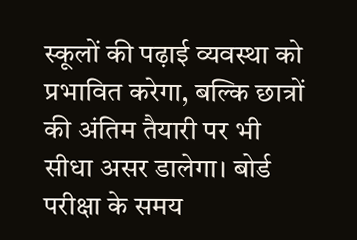स्कूलों की पढ़ाई व्यवस्था को प्रभावित करेगा, बल्कि छात्रों की अंतिम तैयारी पर भी सीधा असर डालेगा। बोर्ड परीक्षा के समय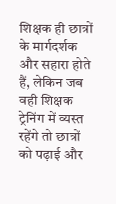शिक्षक ही छात्रों के मार्गदर्शक और सहारा होते हैं, लेकिन जब वही शिक्षक ट्रेनिंग में व्यस्त रहेंगे तो छात्रों को पढ़ाई और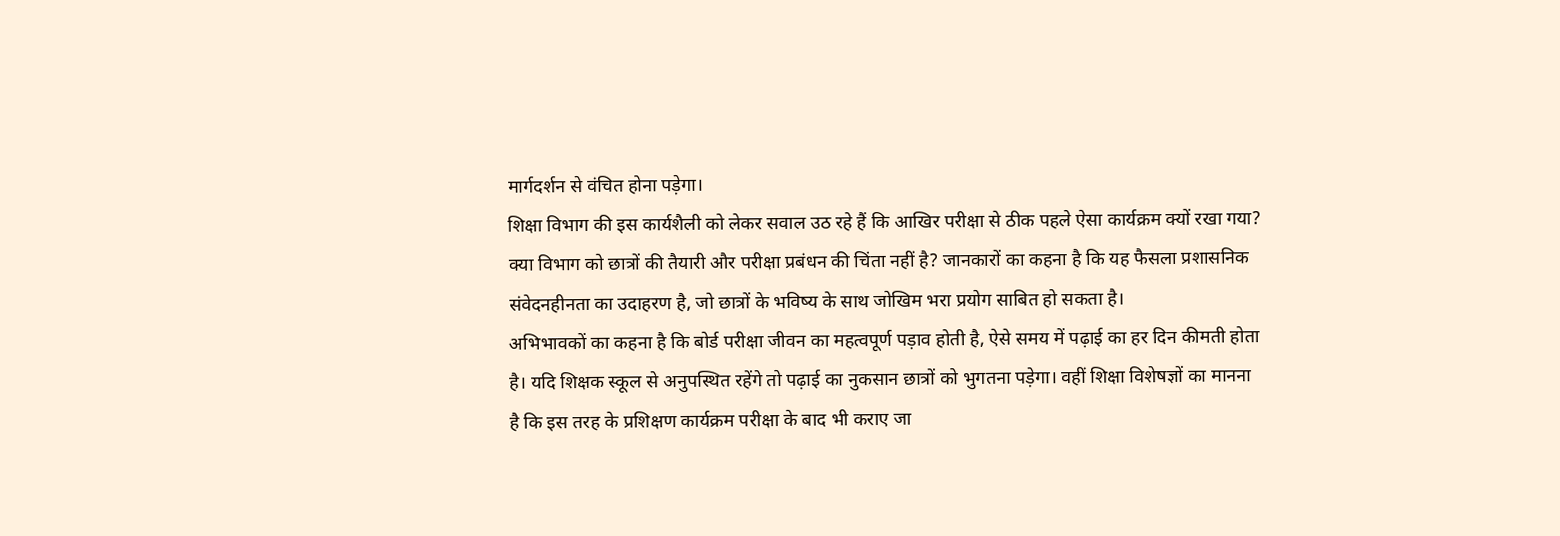मार्गदर्शन से वंचित होना पड़ेगा।
शिक्षा विभाग की इस कार्यशैली को लेकर सवाल उठ रहे हैं कि आखिर परीक्षा से ठीक पहले ऐसा कार्यक्रम क्यों रखा गया? क्या विभाग को छात्रों की तैयारी और परीक्षा प्रबंधन की चिंता नहीं है? जानकारों का कहना है कि यह फैसला प्रशासनिक संवेदनहीनता का उदाहरण है, जो छात्रों के भविष्य के साथ जोखिम भरा प्रयोग साबित हो सकता है।
अभिभावकों का कहना है कि बोर्ड परीक्षा जीवन का महत्वपूर्ण पड़ाव होती है, ऐसे समय में पढ़ाई का हर दिन कीमती होता है। यदि शिक्षक स्कूल से अनुपस्थित रहेंगे तो पढ़ाई का नुकसान छात्रों को भुगतना पड़ेगा। वहीं शिक्षा विशेषज्ञों का मानना है कि इस तरह के प्रशिक्षण कार्यक्रम परीक्षा के बाद भी कराए जा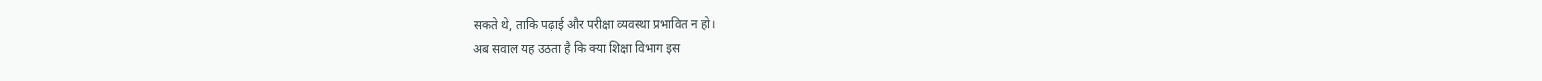सकते थे, ताकि पढ़ाई और परीक्षा व्यवस्था प्रभावित न हो।
अब सवाल यह उठता है कि क्या शिक्षा विभाग इस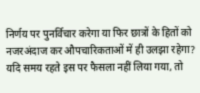निर्णय पर पुनर्विचार करेगा या फिर छात्रों के हितों को नजरअंदाज कर औपचारिकताओं में ही उलझा रहेगा? यदि समय रहते इस पर फैसला नहीं लिया गया, तो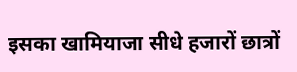इसका खामियाजा सीधे हजारों छात्रों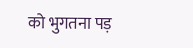को भुगतना पड़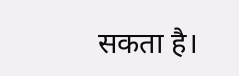सकता है।